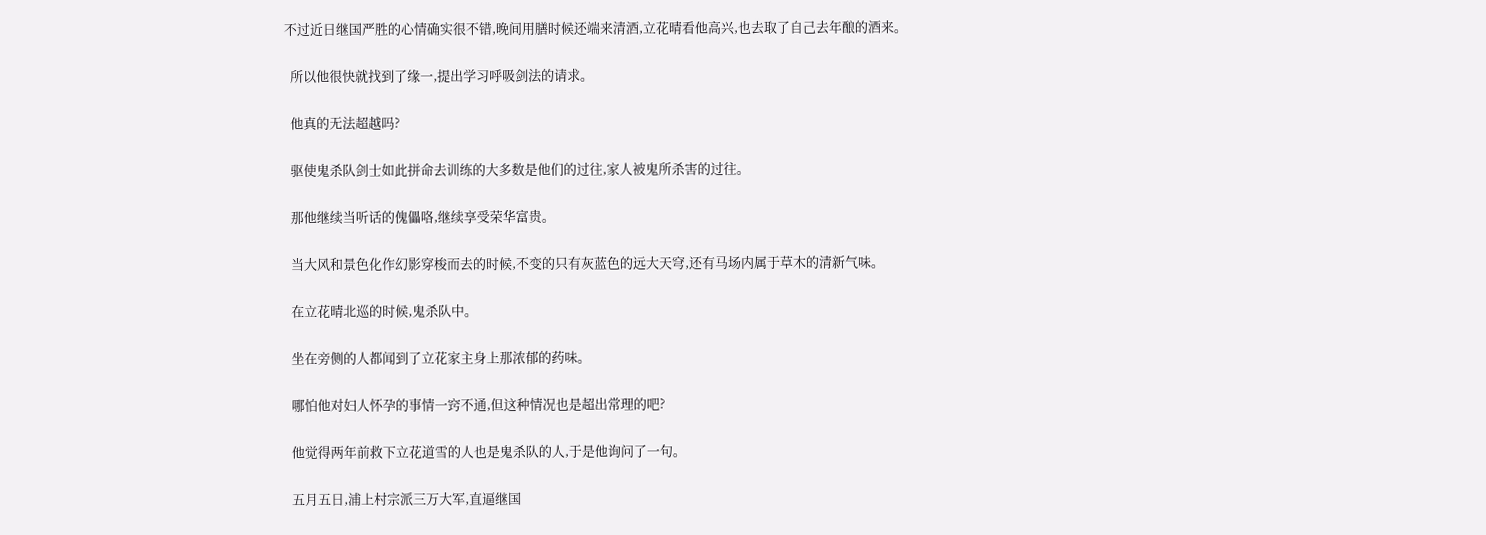不过近日继国严胜的心情确实很不错,晚间用膳时候还端来清酒,立花晴看他高兴,也去取了自己去年酿的酒来。

  所以他很快就找到了缘一,提出学习呼吸剑法的请求。

  他真的无法超越吗?

  驱使鬼杀队剑士如此拼命去训练的大多数是他们的过往,家人被鬼所杀害的过往。

  那他继续当听话的傀儡咯,继续享受荣华富贵。

  当大风和景色化作幻影穿梭而去的时候,不变的只有灰蓝色的远大天穹,还有马场内属于草木的清新气味。

  在立花晴北巡的时候,鬼杀队中。

  坐在旁侧的人都闻到了立花家主身上那浓郁的药味。

  哪怕他对妇人怀孕的事情一窍不通,但这种情况也是超出常理的吧?

  他觉得两年前救下立花道雪的人也是鬼杀队的人,于是他询问了一句。

  五月五日,浦上村宗派三万大军,直逼继国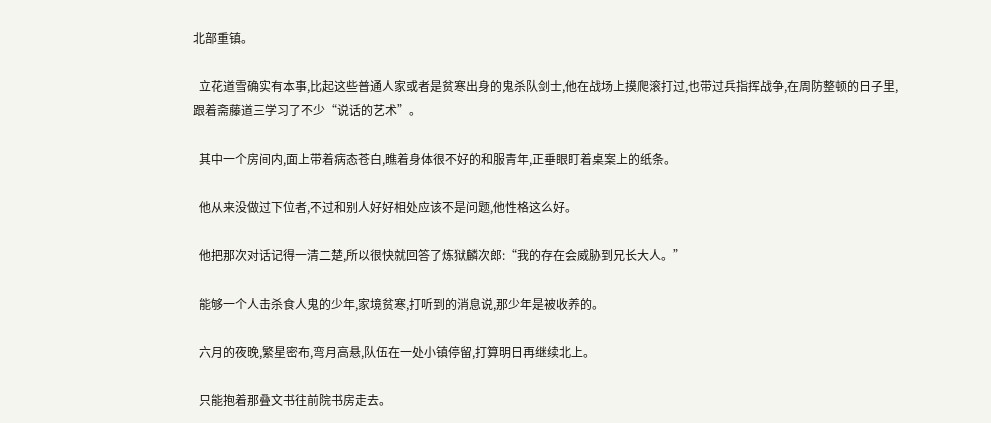北部重镇。

  立花道雪确实有本事,比起这些普通人家或者是贫寒出身的鬼杀队剑士,他在战场上摸爬滚打过,也带过兵指挥战争,在周防整顿的日子里,跟着斋藤道三学习了不少“说话的艺术”。

  其中一个房间内,面上带着病态苍白,瞧着身体很不好的和服青年,正垂眼盯着桌案上的纸条。

  他从来没做过下位者,不过和别人好好相处应该不是问题,他性格这么好。

  他把那次对话记得一清二楚,所以很快就回答了炼狱麟次郎:“我的存在会威胁到兄长大人。”

  能够一个人击杀食人鬼的少年,家境贫寒,打听到的消息说,那少年是被收养的。

  六月的夜晚,繁星密布,弯月高悬,队伍在一处小镇停留,打算明日再继续北上。

  只能抱着那叠文书往前院书房走去。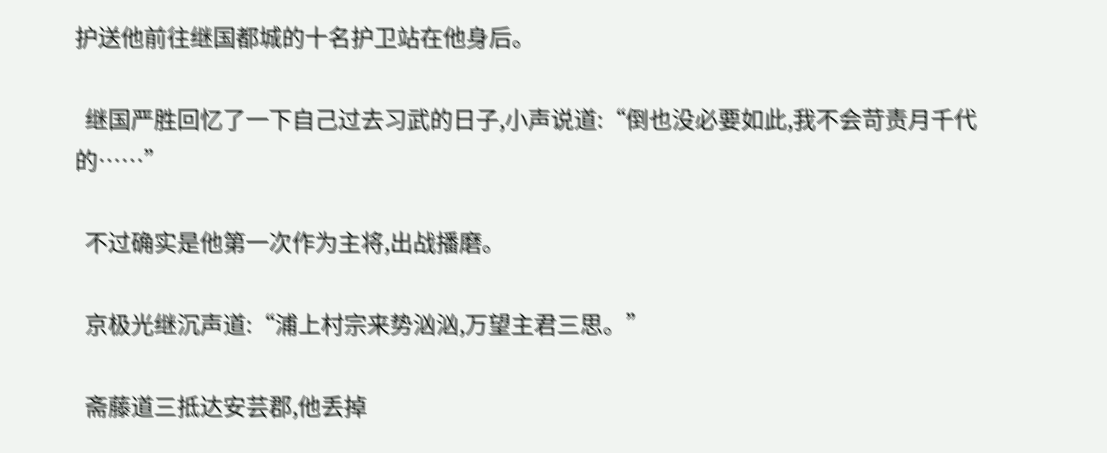护送他前往继国都城的十名护卫站在他身后。

  继国严胜回忆了一下自己过去习武的日子,小声说道:“倒也没必要如此,我不会苛责月千代的……”

  不过确实是他第一次作为主将,出战播磨。

  京极光继沉声道:“浦上村宗来势汹汹,万望主君三思。”

  斋藤道三抵达安芸郡,他丢掉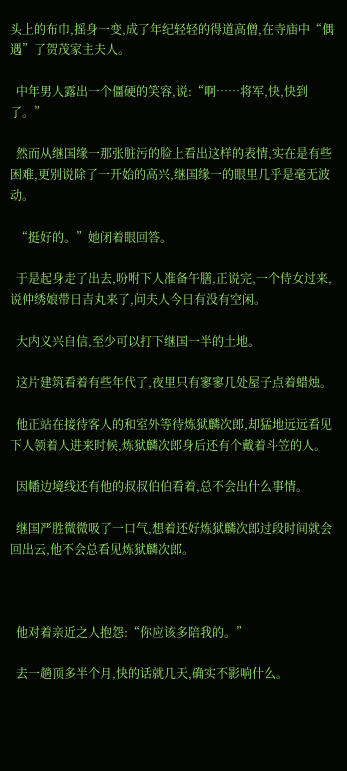头上的布巾,摇身一变,成了年纪轻轻的得道高僧,在寺庙中“偶遇”了贺茂家主夫人。

  中年男人露出一个僵硬的笑容,说:“啊……将军,快,快到了。”

  然而从继国缘一那张脏污的脸上看出这样的表情,实在是有些困难,更别说除了一开始的高兴,继国缘一的眼里几乎是毫无波动。

  “挺好的。”她闭着眼回答。

  于是起身走了出去,吩咐下人准备午膳,正说完,一个侍女过来,说仲绣娘带日吉丸来了,问夫人今日有没有空闲。

  大内义兴自信,至少可以打下继国一半的土地。

  这片建筑看着有些年代了,夜里只有寥寥几处屋子点着蜡烛。

  他正站在接待客人的和室外等待炼狱麟次郎,却猛地远远看见下人领着人进来时候,炼狱麟次郎身后还有个戴着斗笠的人。

  因幡边境线还有他的叔叔伯伯看着,总不会出什么事情。

  继国严胜微微吸了一口气,想着还好炼狱麟次郎过段时间就会回出云,他不会总看见炼狱麟次郎。



  他对着亲近之人抱怨:“你应该多陪我的。”

  去一趟顶多半个月,快的话就几天,确实不影响什么。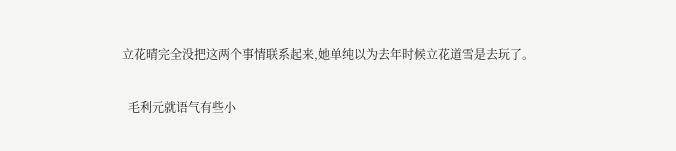立花晴完全没把这两个事情联系起来,她单纯以为去年时候立花道雪是去玩了。

  毛利元就语气有些小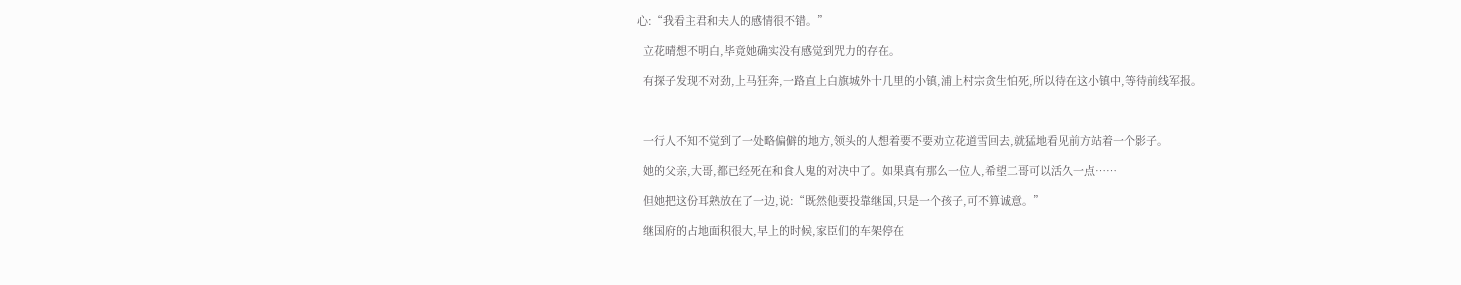心:“我看主君和夫人的感情很不错。”

  立花晴想不明白,毕竟她确实没有感觉到咒力的存在。

  有探子发现不对劲,上马狂奔,一路直上白旗城外十几里的小镇,浦上村宗贪生怕死,所以待在这小镇中,等待前线军报。



  一行人不知不觉到了一处略偏僻的地方,领头的人想着要不要劝立花道雪回去,就猛地看见前方站着一个影子。

  她的父亲,大哥,都已经死在和食人鬼的对决中了。如果真有那么一位人,希望二哥可以活久一点……

  但她把这份耳熟放在了一边,说:“既然他要投靠继国,只是一个孩子,可不算诚意。”

  继国府的占地面积很大,早上的时候,家臣们的车架停在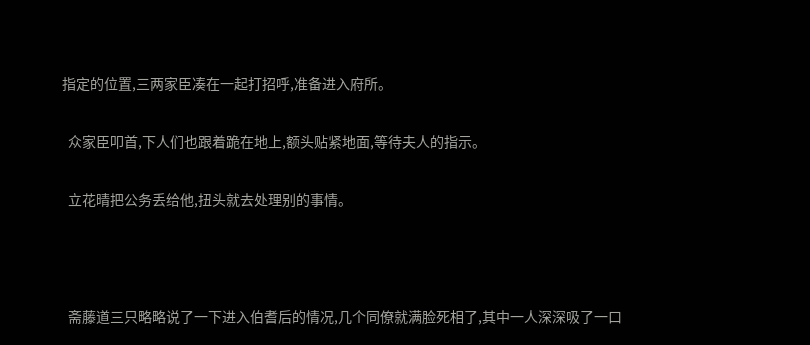指定的位置,三两家臣凑在一起打招呼,准备进入府所。

  众家臣叩首,下人们也跟着跪在地上,额头贴紧地面,等待夫人的指示。

  立花晴把公务丢给他,扭头就去处理别的事情。



  斋藤道三只略略说了一下进入伯耆后的情况,几个同僚就满脸死相了,其中一人深深吸了一口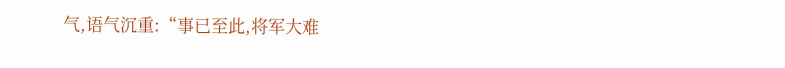气,语气沉重:“事已至此,将军大难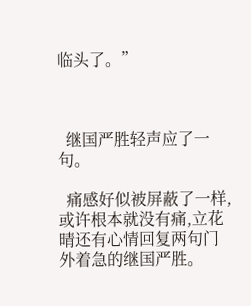临头了。”



  继国严胜轻声应了一句。

  痛感好似被屏蔽了一样,或许根本就没有痛,立花晴还有心情回复两句门外着急的继国严胜。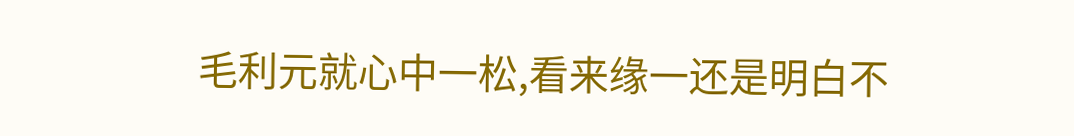毛利元就心中一松,看来缘一还是明白不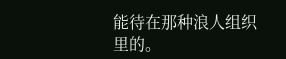能待在那种浪人组织里的。